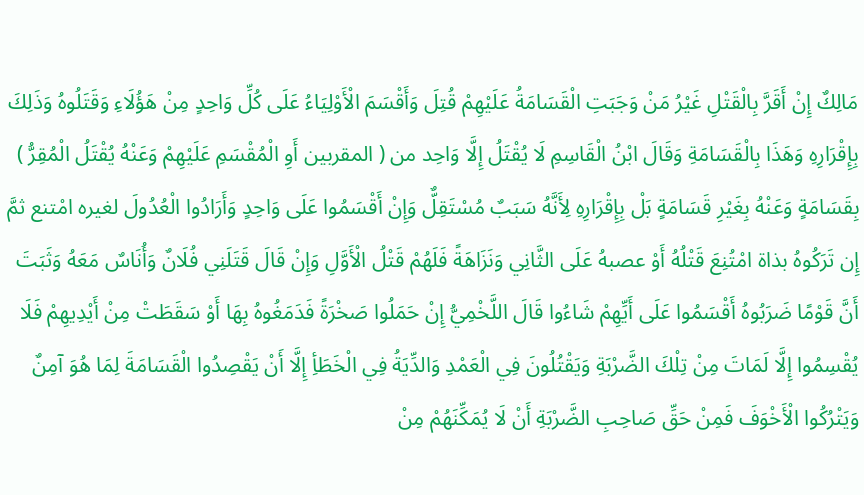مَالِكٌ إِنْ أَقَرَّ بِالْقَتْلِ غَيْرُ مَنْ وَجَبَتِ الْقَسَامَةُ عَلَيْهِمْ قُتِلَ وَأَقْسَمَ الْأَوْلِيَاءُ عَلَى كُلِّ وَاحِدٍ مِنْ هَؤُلَاءِ وَقَتَلُوهُ وَذَلِكَ بِإِقْرَارِهِ وَهَذَا بِالْقَسَامَةِ وَقَالَ ابْنُ الْقَاسِمِ لَا يُقْتَلُ إِلَّا وَاحِد من ( المقربين أَوِ الْمُقْسَمِ عَلَيْهِمْ وَعَنْهُ يُقْتَلُ الْمُقِرُّ ) بِقَسَامَةٍ وَعَنْهُ بِغَيْرِ قَسَامَةٍ بَلْ بِإِقْرَارِهِ لِأَنَّهُ سَبَبٌ مُسْتَقِلٌّ وَإِنْ أَقْسَمُوا عَلَى وَاحِدٍ وَأَرَادُوا الْعُدُولَ لغيره امْتنع ثمَّ إِن تَرَكُوهُ بذاة امْتُنِعَ قَتْلُهُ أَوْ عصبهُ عَلَى الثَّانِي وَنَزَاهَةً فَلَهُمْ قَتْلُ الْأَوَّلِ وَإِنْ قَالَ قَتَلَنِي فُلَانٌ وَأُنَاسٌ مَعَهُ وَثَبَتَ أَنَّ قَوْمًا ضَرَبُوهُ أَقْسَمُوا عَلَى أَيِّهِمْ شَاءُوا قَالَ اللَّخْمِيُّ إِنْ حَمَلُوا صَخْرَةً فَدَمَغُوهُ بِهَا أَوْ سَقَطَتْ مِنْ أَيْدِيهِمْ فَلَا يُقْسِمُوا إِلَّا لَمَاتَ مِنْ تِلْكَ الضَّرْبَةِ وَيَقْتُلُونَ فِي الْعَمْدِ وَالدِّيَةُ فِي الْخَطَأِ إِلَّا أَنْ يَقْصِدُوا الْقَسَامَةَ لِمَا هُوَ آمِنٌ وَيَتْرُكُوا الْأَخْوَفَ فَمِنْ حَقِّ صَاحِبِ الضَّرْبَةِ أَنْ لَا يُمَكِّنَهُمْ مِنْ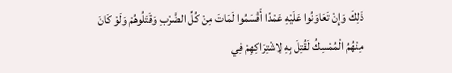ذَلِكَ وَإِنْ تَعَاوَنُوا عَلَيْهِ عَمْدًا أَقْسَمُوا لَمَاتَ مِنْ كُلِّ الضَّرْبِ وَقَتَلُوهُمْ وَلَوْ كَانَ مِنْهُمُ الْمُمْسِكُ لَقُتِلَ بِهِ لِاشْتِرَاكِهِمْ فِي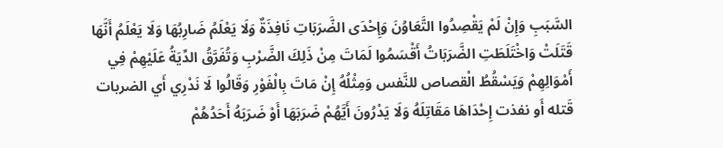السَّبَبِ وَإِنْ لَمْ يَقْصِدُوا التَّعَاوُنَ وَإِحْدَى الضَّرَبَاتِ نَافِذَةٌ وَلَا يَعْلَمُ ضَارِبُهَا وَلَا يَعْلَمُ أَنَّهَا قَتَلَتْ وَاخْتَلَطَتِ الضَّرَبَاتُ أَقْسَمُوا لَمَاتَ مِنْ ذَلِكَ الضَّرْبِ وَتُفَرَّقُ الدِّيَةُ عَلَيْهِمْ فِي أَمْوَالِهِمْ وَيَسْقُطُ الْقصاص للنَّفس وَمِثْلُهُ إِنْ مَاتَ بِالْفَوْرِ وَقَالُوا لَا نَدْرِي أَي الضربات قَتله أَو نفذت إِحْدَاهَا مَقَاتِلَهُ وَلَا يَدْرُونَ أَيَّهُمْ ضَرَبَهَا أَوْ ضَرَبَهُ أَحَدُهُمْ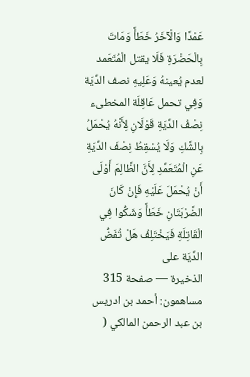عَمْدًا وَالْآخَرُ خَطَأً وَمَاتَ بِالْحَضْرَةِ فَلَا يقتل الْمُتَعَمد لعدم يُعينهُ وَعَلِيهِ نصف الدِّيَة وَفِي تحمل عَاقِلَة المخطىء نِصْفُ الدِّيَةِ قَوْلَانِ لِأَنَّهُ يُحْمَلُ بِالشَّكِ وَلَا يُسْقِطُ نِصْفَ الدِّيَةِ عَنِ الْمُتَعَمِّدِ لِأَنَّ الظَّالِمَ أَوْلَى أَنْ يُحْمَلَ عَلَيْهِ فَإِنْ كَانَ الضَّرْبَتَانِ خَطَأً وَشَكُّوا فِي الْقَاتِلَةِ فَيَخْتَلِفُ هَلْ تُفَضُّ الدِّيَة على
الذخيرة — صفحة 315
مساهمون: أحمد بن ادريس بن عبد الرحمن المالكي (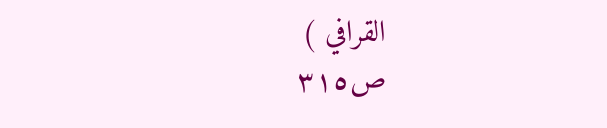القرافي )
ص٣١٥